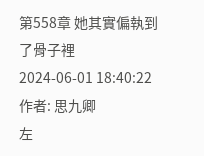第558章 她其實偏執到了骨子裡
2024-06-01 18:40:22
作者: 思九卿
左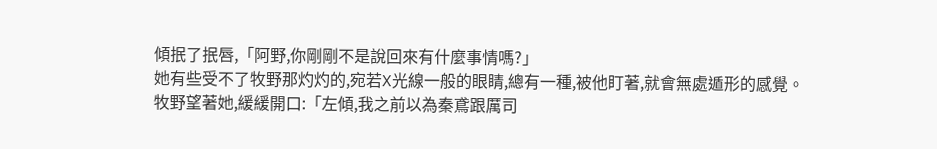傾抿了抿唇,「阿野,你剛剛不是說回來有什麼事情嗎?」
她有些受不了牧野那灼灼的,宛若X光線一般的眼睛,總有一種,被他盯著,就會無處遁形的感覺。
牧野望著她,緩緩開口:「左傾,我之前以為秦鳶跟厲司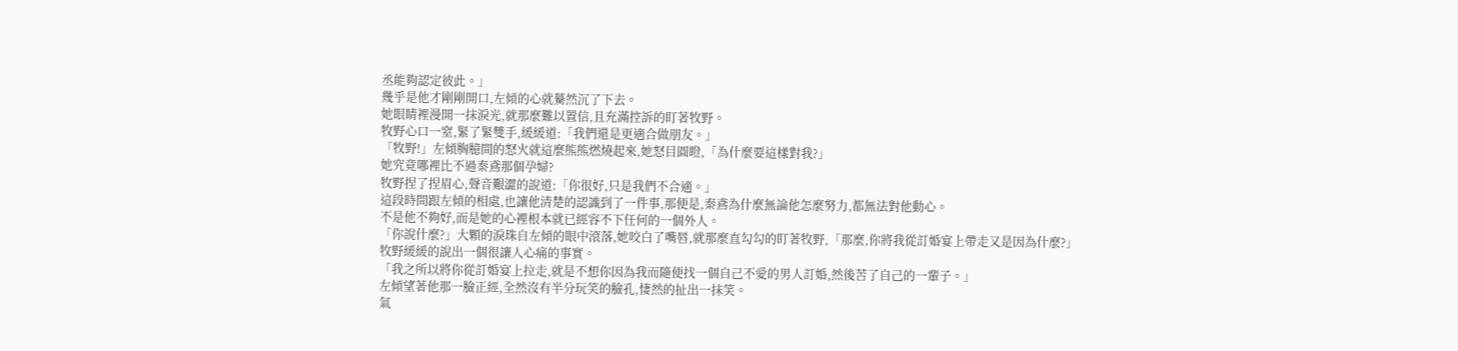丞能夠認定彼此。」
幾乎是他才剛剛開口,左傾的心就驀然沉了下去。
她眼睛裡漫開一抹淚光,就那麼難以置信,且充滿控訴的盯著牧野。
牧野心口一窒,緊了緊雙手,緩緩道:「我們還是更適合做朋友。」
「牧野!」左傾胸臆間的怒火就這麼熊熊燃燒起來,她怒目圓瞪,「為什麼要這樣對我?」
她究竟哪裡比不過秦鳶那個孕婦?
牧野捏了捏眉心,聲音艱澀的說道:「你很好,只是我們不合適。」
這段時間跟左傾的相處,也讓他清楚的認識到了一件事,那便是,秦鳶為什麼無論他怎麼努力,都無法對他動心。
不是他不夠好,而是她的心裡根本就已經容不下任何的一個外人。
「你說什麼?」大顆的淚珠自左傾的眼中滾落,她咬白了嘴唇,就那麼直勾勾的盯著牧野,「那麼,你將我從訂婚宴上帶走又是因為什麼?」
牧野緩緩的說出一個很讓人心痛的事實。
「我之所以將你從訂婚宴上拉走,就是不想你因為我而隨便找一個自己不愛的男人訂婚,然後苦了自己的一輩子。」
左傾望著他那一臉正經,全然沒有半分玩笑的臉孔,悽然的扯出一抹笑。
氣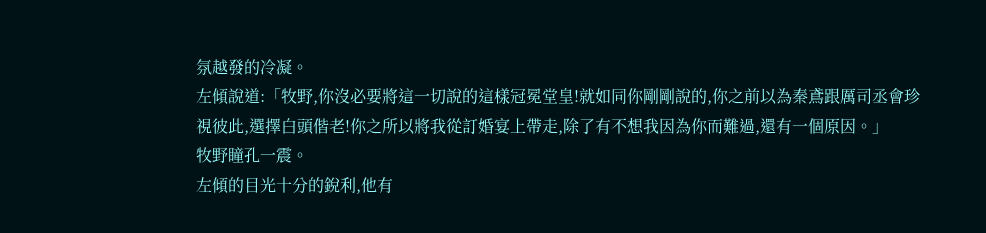氛越發的冷凝。
左傾說道:「牧野,你沒必要將這一切說的這樣冠冕堂皇!就如同你剛剛說的,你之前以為秦鳶跟厲司丞會珍視彼此,選擇白頭偕老!你之所以將我從訂婚宴上帶走,除了有不想我因為你而難過,還有一個原因。」
牧野瞳孔一震。
左傾的目光十分的銳利,他有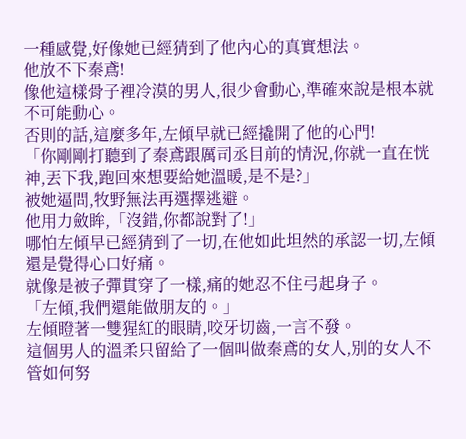一種感覺,好像她已經猜到了他內心的真實想法。
他放不下秦鳶!
像他這樣骨子裡冷漠的男人,很少會動心,準確來說是根本就不可能動心。
否則的話,這麼多年,左傾早就已經撬開了他的心門!
「你剛剛打聽到了秦鳶跟厲司丞目前的情況,你就一直在恍神,丟下我,跑回來想要給她溫暖,是不是?」
被她逼問,牧野無法再選擇逃避。
他用力斂眸,「沒錯,你都說對了!」
哪怕左傾早已經猜到了一切,在他如此坦然的承認一切,左傾還是覺得心口好痛。
就像是被子彈貫穿了一樣,痛的她忍不住弓起身子。
「左傾,我們還能做朋友的。」
左傾瞪著一雙猩紅的眼睛,咬牙切齒,一言不發。
這個男人的溫柔只留給了一個叫做秦鳶的女人,別的女人不管如何努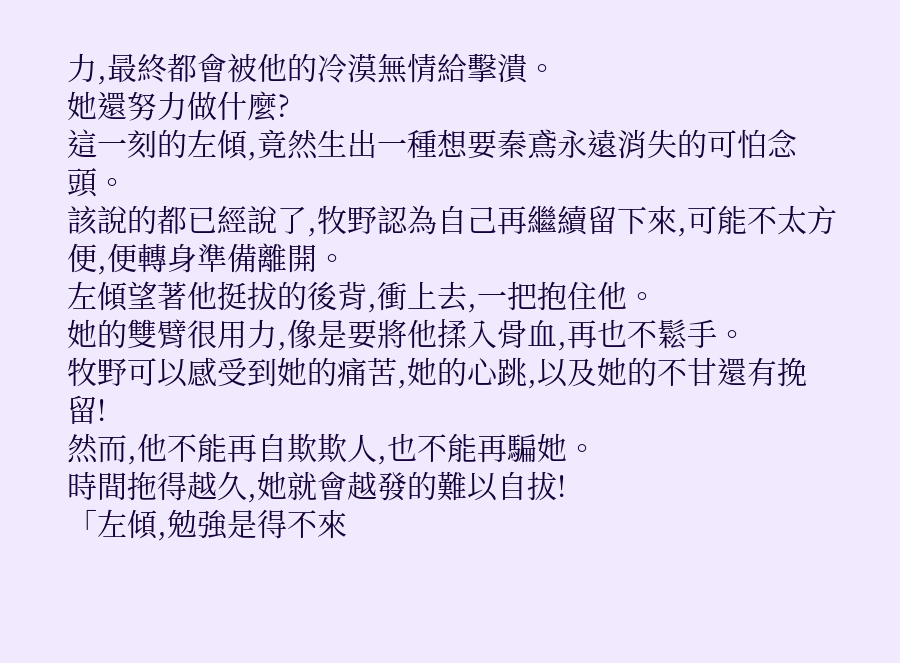力,最終都會被他的冷漠無情給擊潰。
她還努力做什麼?
這一刻的左傾,竟然生出一種想要秦鳶永遠消失的可怕念頭。
該說的都已經說了,牧野認為自己再繼續留下來,可能不太方便,便轉身準備離開。
左傾望著他挺拔的後背,衝上去,一把抱住他。
她的雙臂很用力,像是要將他揉入骨血,再也不鬆手。
牧野可以感受到她的痛苦,她的心跳,以及她的不甘還有挽留!
然而,他不能再自欺欺人,也不能再騙她。
時間拖得越久,她就會越發的難以自拔!
「左傾,勉強是得不來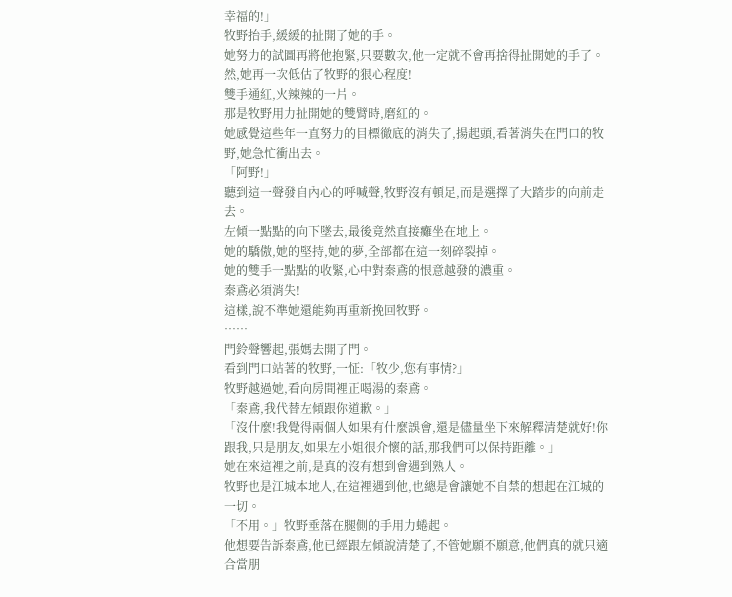幸福的!」
牧野抬手,緩緩的扯開了她的手。
她努力的試圖再將他抱緊,只要數次,他一定就不會再捨得扯開她的手了。
然,她再一次低估了牧野的狠心程度!
雙手通紅,火辣辣的一片。
那是牧野用力扯開她的雙臂時,磨紅的。
她感覺這些年一直努力的目標徹底的消失了,揚起頭,看著消失在門口的牧野,她急忙衝出去。
「阿野!」
聽到這一聲發自內心的呼喊聲,牧野沒有頓足,而是選擇了大踏步的向前走去。
左傾一點點的向下墜去,最後竟然直接癱坐在地上。
她的驕傲,她的堅持,她的夢,全部都在這一刻碎裂掉。
她的雙手一點點的收緊,心中對秦鳶的恨意越發的濃重。
秦鳶必須消失!
這樣,說不準她還能夠再重新挽回牧野。
……
門鈴聲響起,張媽去開了門。
看到門口站著的牧野,一怔:「牧少,您有事情?」
牧野越過她,看向房間裡正喝湯的秦鳶。
「秦鳶,我代替左傾跟你道歉。」
「沒什麼!我覺得兩個人如果有什麼誤會,還是儘量坐下來解釋清楚就好!你跟我,只是朋友,如果左小姐很介懷的話,那我們可以保持距離。」
她在來這裡之前,是真的沒有想到會遇到熟人。
牧野也是江城本地人,在這裡遇到他,也總是會讓她不自禁的想起在江城的一切。
「不用。」牧野垂落在腿側的手用力蜷起。
他想要告訴秦鳶,他已經跟左傾說清楚了,不管她願不願意,他們真的就只適合當朋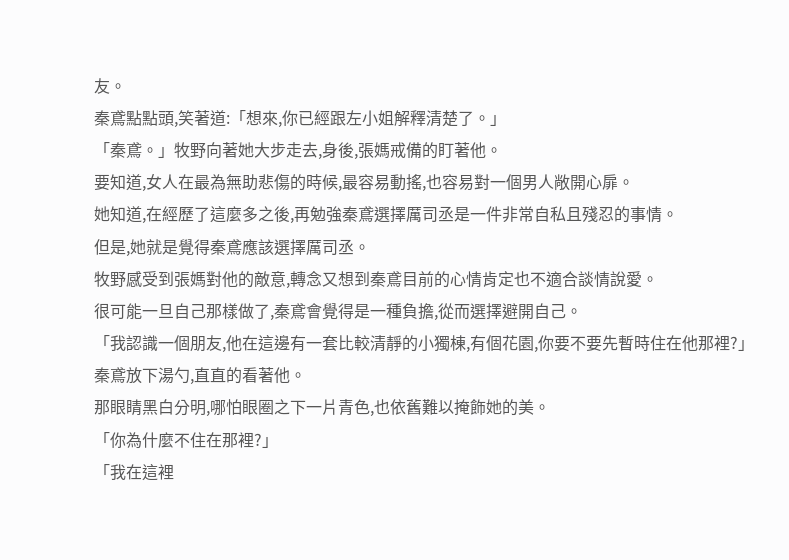友。
秦鳶點點頭,笑著道:「想來,你已經跟左小姐解釋清楚了。」
「秦鳶。」牧野向著她大步走去,身後,張媽戒備的盯著他。
要知道,女人在最為無助悲傷的時候,最容易動搖,也容易對一個男人敞開心扉。
她知道,在經歷了這麼多之後,再勉強秦鳶選擇厲司丞是一件非常自私且殘忍的事情。
但是,她就是覺得秦鳶應該選擇厲司丞。
牧野感受到張媽對他的敵意,轉念又想到秦鳶目前的心情肯定也不適合談情說愛。
很可能一旦自己那樣做了,秦鳶會覺得是一種負擔,從而選擇避開自己。
「我認識一個朋友,他在這邊有一套比較清靜的小獨棟,有個花園,你要不要先暫時住在他那裡?」
秦鳶放下湯勺,直直的看著他。
那眼睛黑白分明,哪怕眼圈之下一片青色,也依舊難以掩飾她的美。
「你為什麼不住在那裡?」
「我在這裡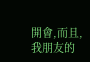開會,而且,我朋友的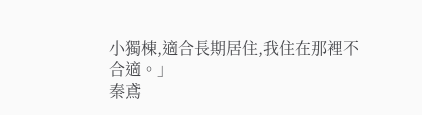小獨棟,適合長期居住,我住在那裡不合適。」
秦鳶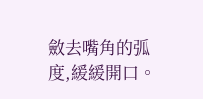斂去嘴角的弧度,緩緩開口。